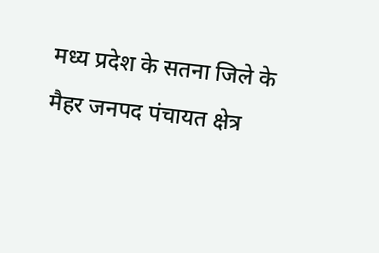मध्य प्रदेश के सतना जिले के मैहर जनपद पंचायत क्षेत्र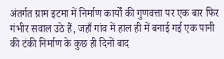अंतर्गत ग्राम इटमा में निर्माण कार्यों की गुणवत्ता पर एक बार फिर गंभीर सवाल उठे हैं, जहाँ गांव में हाल ही में बनाई गई एक पानी की टंकी निर्माण के कुछ ही दिनों बाद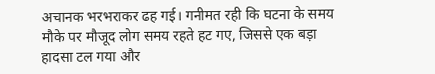अचानक भरभराकर ढह गई। गनीमत रही कि घटना के समय मौके पर मौजूद लोग समय रहते हट गए, जिससे एक बड़ा हादसा टल गया और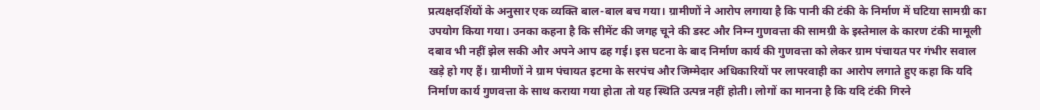प्रत्यक्षदर्शियों के अनुसार एक व्यक्ति बाल-बाल बच गया। ग्रामीणों ने आरोप लगाया है कि पानी की टंकी के निर्माण में घटिया सामग्री का उपयोग किया गया। उनका कहना है कि सीमेंट की जगह चूने की डस्ट और निम्न गुणवत्ता की सामग्री के इस्तेमाल के कारण टंकी मामूली दबाव भी नहीं झेल सकी और अपने आप ढह गई। इस घटना के बाद निर्माण कार्य की गुणवत्ता को लेकर ग्राम पंचायत पर गंभीर सवाल खड़े हो गए हैं। ग्रामीणों ने ग्राम पंचायत इटमा के सरपंच और जिम्मेदार अधिकारियों पर लापरवाही का आरोप लगाते हुए कहा कि यदि निर्माण कार्य गुणवत्ता के साथ कराया गया होता तो यह स्थिति उत्पन्न नहीं होती। लोगों का मानना है कि यदि टंकी गिरने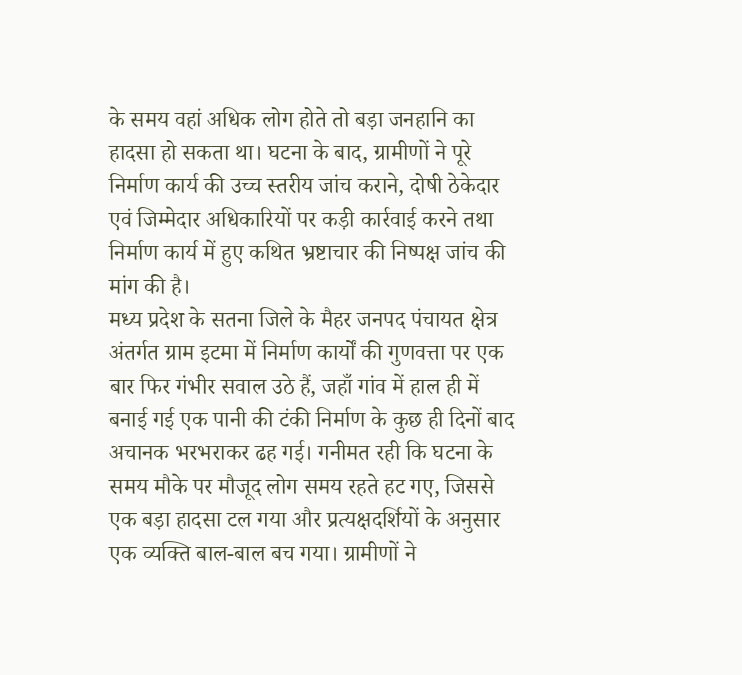के समय वहां अधिक लोग होते तो बड़ा जनहानि का हादसा हो सकता था। घटना के बाद, ग्रामीणों ने पूरे निर्माण कार्य की उच्च स्तरीय जांच कराने, दोषी ठेकेदार एवं जिम्मेदार अधिकारियों पर कड़ी कार्रवाई करने तथा निर्माण कार्य में हुए कथित भ्रष्टाचार की निष्पक्ष जांच की मांग की है।
मध्य प्रदेश के सतना जिले के मैहर जनपद पंचायत क्षेत्र अंतर्गत ग्राम इटमा में निर्माण कार्यों की गुणवत्ता पर एक बार फिर गंभीर सवाल उठे हैं, जहाँ गांव में हाल ही में बनाई गई एक पानी की टंकी निर्माण के कुछ ही दिनों बाद अचानक भरभराकर ढह गई। गनीमत रही कि घटना के समय मौके पर मौजूद लोग समय रहते हट गए, जिससे एक बड़ा हादसा टल गया और प्रत्यक्षदर्शियों के अनुसार एक व्यक्ति बाल-बाल बच गया। ग्रामीणों ने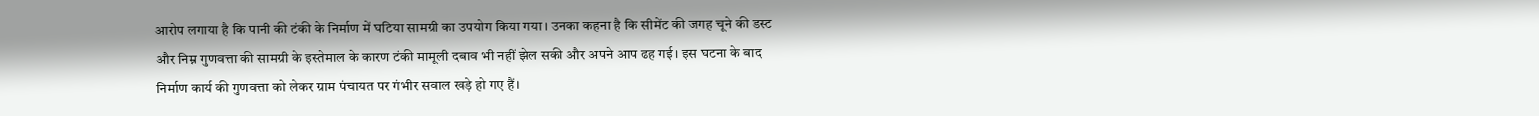आरोप लगाया है कि पानी की टंकी के निर्माण में घटिया सामग्री का उपयोग किया गया। उनका कहना है कि सीमेंट की जगह चूने की डस्ट और निम्न गुणवत्ता की सामग्री के इस्तेमाल के कारण टंकी मामूली दबाव भी नहीं झेल सकी और अपने आप ढह गई। इस घटना के बाद निर्माण कार्य की गुणवत्ता को लेकर ग्राम पंचायत पर गंभीर सवाल खड़े हो गए हैं।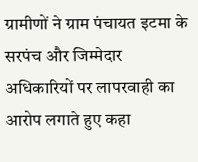ग्रामीणों ने ग्राम पंचायत इटमा के सरपंच और जिम्मेदार अधिकारियों पर लापरवाही का आरोप लगाते हुए कहा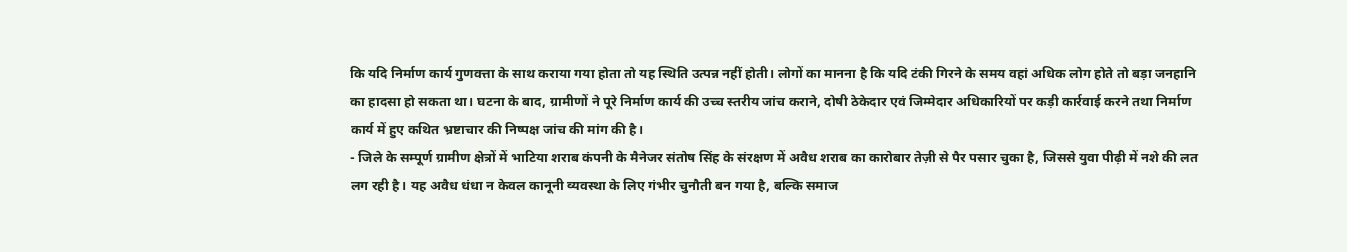कि यदि निर्माण कार्य गुणवत्ता के साथ कराया गया होता तो यह स्थिति उत्पन्न नहीं होती। लोगों का मानना है कि यदि टंकी गिरने के समय वहां अधिक लोग होते तो बड़ा जनहानि का हादसा हो सकता था। घटना के बाद, ग्रामीणों ने पूरे निर्माण कार्य की उच्च स्तरीय जांच कराने, दोषी ठेकेदार एवं जिम्मेदार अधिकारियों पर कड़ी कार्रवाई करने तथा निर्माण कार्य में हुए कथित भ्रष्टाचार की निष्पक्ष जांच की मांग की है।
- जिले के सम्पूर्ण ग्रामीण क्षेत्रों में भाटिया शराब कंपनी के मैनेजर संतोष सिंह के संरक्षण में अवैध शराब का कारोबार तेज़ी से पैर पसार चुका है, जिससे युवा पीढ़ी में नशे की लत लग रही है। यह अवैध धंधा न केवल कानूनी व्यवस्था के लिए गंभीर चुनौती बन गया है, बल्कि समाज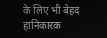के लिए भी बेहद हानिकारक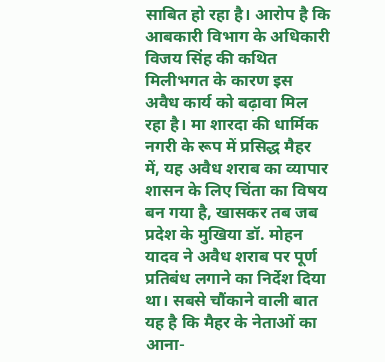साबित हो रहा है। आरोप है कि आबकारी विभाग के अधिकारी विजय सिंह की कथित मिलीभगत के कारण इस अवैध कार्य को बढ़ावा मिल रहा है। मा शारदा की धार्मिक नगरी के रूप में प्रसिद्ध मैहर में, यह अवैध शराब का व्यापार शासन के लिए चिंता का विषय बन गया है, खासकर तब जब प्रदेश के मुखिया डॉ. मोहन यादव ने अवैध शराब पर पूर्ण प्रतिबंध लगाने का निर्देश दिया था। सबसे चौंकाने वाली बात यह है कि मैहर के नेताओं का आना-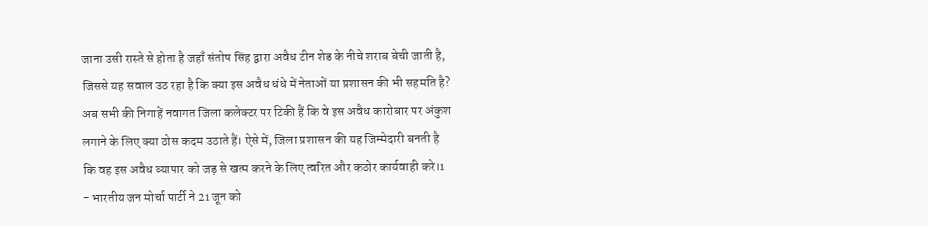जाना उसी रास्ते से होता है जहाँ संतोष सिंह द्वारा अवैध टीन शेड के नीचे शराब बेची जाती है, जिससे यह सवाल उठ रहा है कि क्या इस अवैध धंधे में नेताओं या प्रशासन की भी सहमति है? अब सभी की निगाहें नवागत जिला कलेक्टर पर टिकी हैं कि वे इस अवैध कारोबार पर अंकुश लगाने के लिए क्या ठोस कदम उठाते हैं। ऐसे में, जिला प्रशासन की यह जिम्मेदारी बनती है कि वह इस अवैध व्यापार को जड़ से खत्म करने के लिए त्वरित और कठोर कार्यवाही करे।1
- भारतीय जन मोर्चा पार्टी ने 21 जून को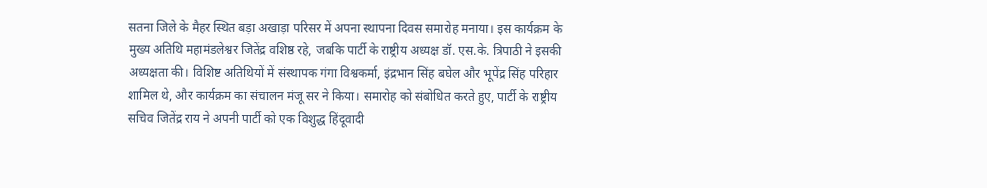सतना जिले के मैहर स्थित बड़ा अखाड़ा परिसर में अपना स्थापना दिवस समारोह मनाया। इस कार्यक्रम के मुख्य अतिथि महामंडलेश्वर जितेंद्र वशिष्ठ रहे, जबकि पार्टी के राष्ट्रीय अध्यक्ष डॉ. एस.के. त्रिपाठी ने इसकी अध्यक्षता की। विशिष्ट अतिथियों में संस्थापक गंगा विश्वकर्मा, इंद्रभान सिंह बघेल और भूपेंद्र सिंह परिहार शामिल थे, और कार्यक्रम का संचालन मंजू सर ने किया। समारोह को संबोधित करते हुए, पार्टी के राष्ट्रीय सचिव जितेंद्र राय ने अपनी पार्टी को एक विशुद्ध हिंदूवादी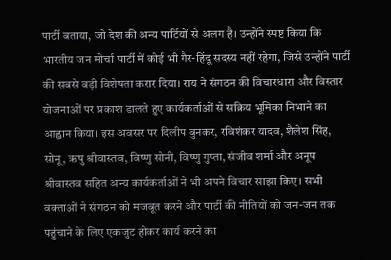पार्टी बताया, जो देश की अन्य पार्टियों से अलग है। उन्होंने स्पष्ट किया कि भारतीय जन मोर्चा पार्टी में कोई भी गैर-हिंदू सदस्य नहीं रहेगा, जिसे उन्होंने पार्टी की सबसे बड़ी विशेषता करार दिया। राय ने संगठन की विचारधारा और विस्तार योजनाओं पर प्रकाश डालते हुए कार्यकर्ताओं से सक्रिय भूमिका निभाने का आह्वान किया। इस अवसर पर दिलीप बुनकर, रविशंकर यादव, शैलेश सिंह, सोनू, ऋषु श्रीवास्तव, विष्णु सोनी, विष्णु गुप्ता, संजीव शर्मा और अनूप श्रीवास्तव सहित अन्य कार्यकर्ताओं ने भी अपने विचार साझा किए। सभी वक्ताओं ने संगठन को मजबूत करने और पार्टी की नीतियों को जन-जन तक पहुंचाने के लिए एकजुट होकर कार्य करने का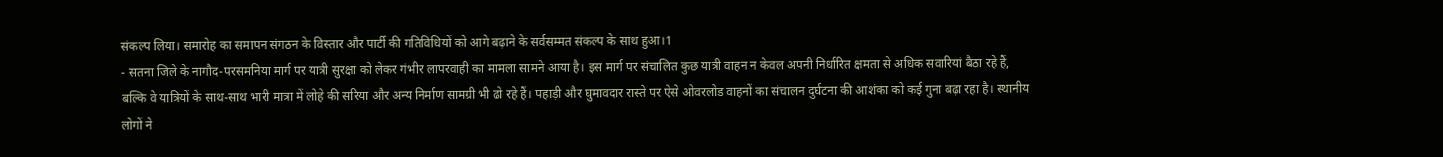संकल्प लिया। समारोह का समापन संगठन के विस्तार और पार्टी की गतिविधियों को आगे बढ़ाने के सर्वसम्मत संकल्प के साथ हुआ।1
- सतना जिले के नागौद-परसमनिया मार्ग पर यात्री सुरक्षा को लेकर गंभीर लापरवाही का मामला सामने आया है। इस मार्ग पर संचालित कुछ यात्री वाहन न केवल अपनी निर्धारित क्षमता से अधिक सवारियां बैठा रहे हैं, बल्कि वे यात्रियों के साथ-साथ भारी मात्रा में लोहे की सरिया और अन्य निर्माण सामग्री भी ढो रहे हैं। पहाड़ी और घुमावदार रास्ते पर ऐसे ओवरलोड वाहनों का संचालन दुर्घटना की आशंका को कई गुना बढ़ा रहा है। स्थानीय लोगों ने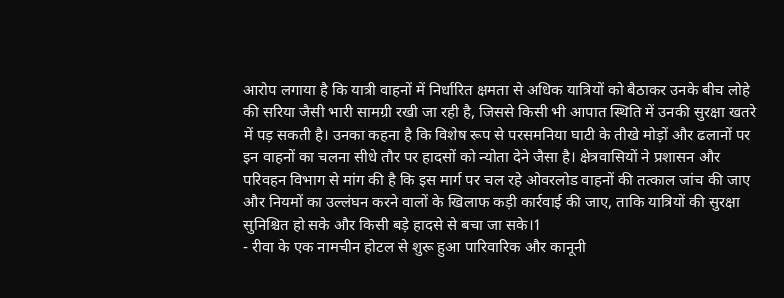आरोप लगाया है कि यात्री वाहनों में निर्धारित क्षमता से अधिक यात्रियों को बैठाकर उनके बीच लोहे की सरिया जैसी भारी सामग्री रखी जा रही है, जिससे किसी भी आपात स्थिति में उनकी सुरक्षा खतरे में पड़ सकती है। उनका कहना है कि विशेष रूप से परसमनिया घाटी के तीखे मोड़ों और ढलानों पर इन वाहनों का चलना सीधे तौर पर हादसों को न्योता देने जैसा है। क्षेत्रवासियों ने प्रशासन और परिवहन विभाग से मांग की है कि इस मार्ग पर चल रहे ओवरलोड वाहनों की तत्काल जांच की जाए और नियमों का उल्लंघन करने वालों के खिलाफ कड़ी कार्रवाई की जाए, ताकि यात्रियों की सुरक्षा सुनिश्चित हो सके और किसी बड़े हादसे से बचा जा सके।1
- रीवा के एक नामचीन होटल से शुरू हुआ पारिवारिक और कानूनी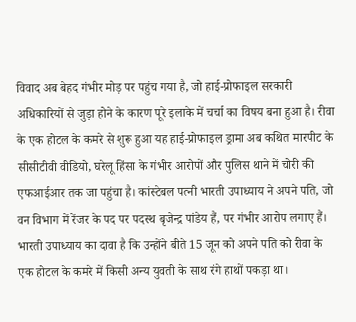विवाद अब बेहद गंभीर मोड़ पर पहुंच गया है, जो हाई-प्रोफाइल सरकारी अधिकारियों से जुड़ा होने के कारण पूरे इलाके में चर्चा का विषय बना हुआ है। रीवा के एक होटल के कमरे से शुरू हुआ यह हाई-प्रोफाइल ड्रामा अब कथित मारपीट के सीसीटीवी वीडियो, घरेलू हिंसा के गंभीर आरोपों और पुलिस थाने में चोरी की एफआईआर तक जा पहुंचा है। कांस्टेबल पत्नी भारती उपाध्याय ने अपने पति, जो वन विभाग में रेंजर के पद पर पदस्थ बृजेन्द्र पांडेय हैं, पर गंभीर आरोप लगाए हैं। भारती उपाध्याय का दावा है कि उन्होंने बीते 15 जून को अपने पति को रीवा के एक होटल के कमरे में किसी अन्य युवती के साथ रंगे हाथों पकड़ा था।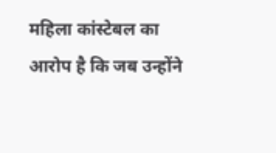महिला कांस्टेबल का आरोप है कि जब उन्होंने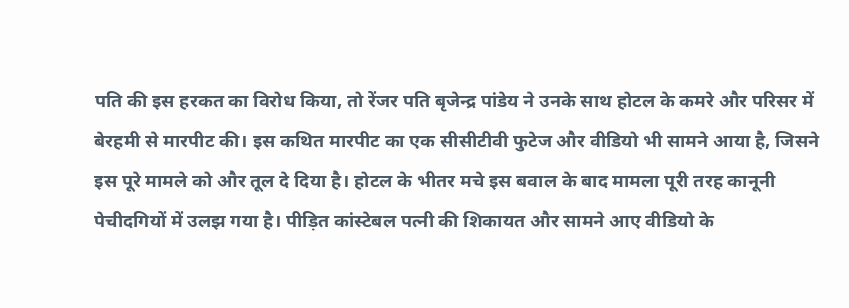पति की इस हरकत का विरोध किया, तो रेंजर पति बृजेन्द्र पांडेय ने उनके साथ होटल के कमरे और परिसर में बेरहमी से मारपीट की। इस कथित मारपीट का एक सीसीटीवी फुटेज और वीडियो भी सामने आया है, जिसने इस पूरे मामले को और तूल दे दिया है। होटल के भीतर मचे इस बवाल के बाद मामला पूरी तरह कानूनी पेचीदगियों में उलझ गया है। पीड़ित कांस्टेबल पत्नी की शिकायत और सामने आए वीडियो के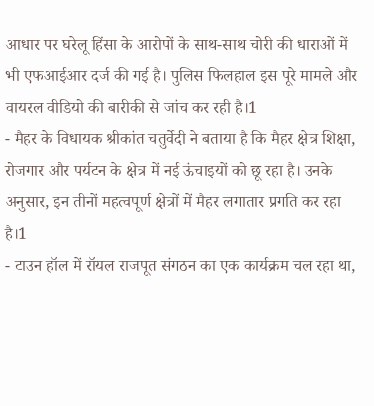आधार पर घरेलू हिंसा के आरोपों के साथ-साथ चोरी की धाराओं में भी एफआईआर दर्ज की गई है। पुलिस फिलहाल इस पूरे मामले और वायरल वीडियो की बारीकी से जांच कर रही है।1
- मैहर के विधायक श्रीकांत चतुर्वेदी ने बताया है कि मैहर क्षेत्र शिक्षा, रोजगार और पर्यटन के क्षेत्र में नई ऊंचाइयों को छू रहा है। उनके अनुसार, इन तीनों महत्वपूर्ण क्षेत्रों में मैहर लगातार प्रगति कर रहा है।1
- टाउन हॉल में रॉयल राजपूत संगठन का एक कार्यक्रम चल रहा था,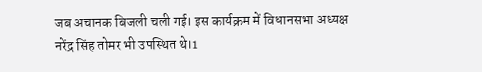जब अचानक बिजली चली गई। इस कार्यक्रम में विधानसभा अध्यक्ष नरेंद्र सिंह तोमर भी उपस्थित थे।1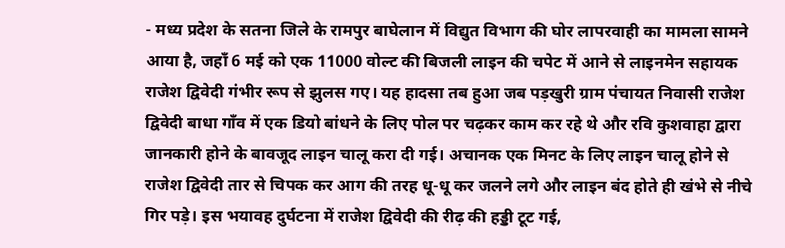- मध्य प्रदेश के सतना जिले के रामपुर बाघेलान में विद्युत विभाग की घोर लापरवाही का मामला सामने आया है, जहाँ 6 मई को एक 11000 वोल्ट की बिजली लाइन की चपेट में आने से लाइनमेन सहायक राजेश द्विवेदी गंभीर रूप से झुलस गए। यह हादसा तब हुआ जब पड़खुरी ग्राम पंचायत निवासी राजेश द्विवेदी बाधा गाँव में एक डियो बांधने के लिए पोल पर चढ़कर काम कर रहे थे और रवि कुशवाहा द्वारा जानकारी होने के बावजूद लाइन चालू करा दी गई। अचानक एक मिनट के लिए लाइन चालू होने से राजेश द्विवेदी तार से चिपक कर आग की तरह धू-धू कर जलने लगे और लाइन बंद होते ही खंभे से नीचे गिर पड़े। इस भयावह दुर्घटना में राजेश द्विवेदी की रीढ़ की हड्डी टूट गई,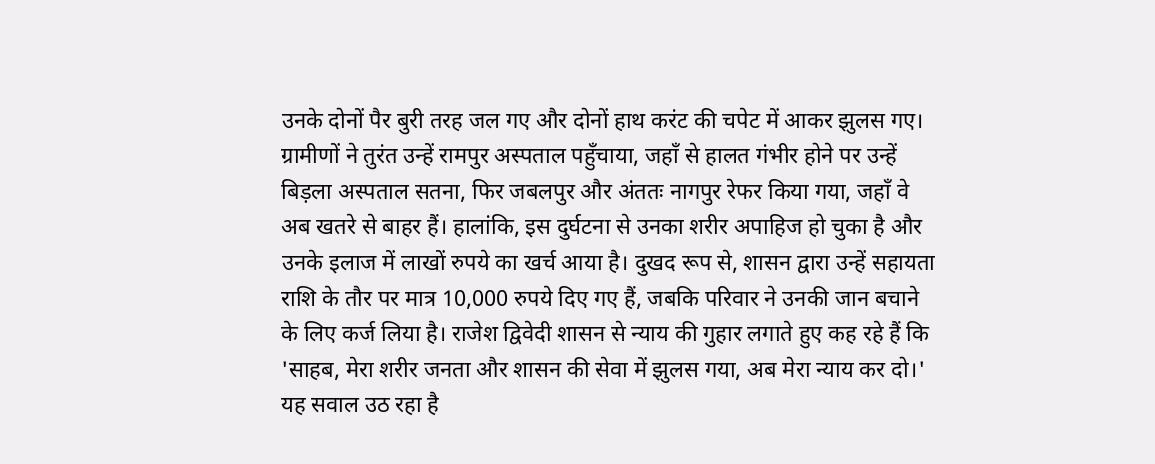उनके दोनों पैर बुरी तरह जल गए और दोनों हाथ करंट की चपेट में आकर झुलस गए। ग्रामीणों ने तुरंत उन्हें रामपुर अस्पताल पहुँचाया, जहाँ से हालत गंभीर होने पर उन्हें बिड़ला अस्पताल सतना, फिर जबलपुर और अंततः नागपुर रेफर किया गया, जहाँ वे अब खतरे से बाहर हैं। हालांकि, इस दुर्घटना से उनका शरीर अपाहिज हो चुका है और उनके इलाज में लाखों रुपये का खर्च आया है। दुखद रूप से, शासन द्वारा उन्हें सहायता राशि के तौर पर मात्र 10,000 रुपये दिए गए हैं, जबकि परिवार ने उनकी जान बचाने के लिए कर्ज लिया है। राजेश द्विवेदी शासन से न्याय की गुहार लगाते हुए कह रहे हैं कि 'साहब, मेरा शरीर जनता और शासन की सेवा में झुलस गया, अब मेरा न्याय कर दो।' यह सवाल उठ रहा है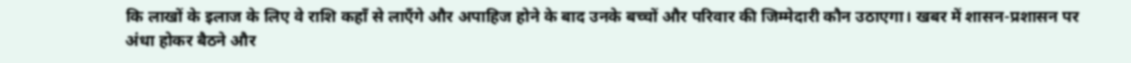कि लाखों के इलाज के लिए वे राशि कहाँ से लाएँगे और अपाहिज होने के बाद उनके बच्चों और परिवार की जिम्मेदारी कौन उठाएगा। खबर में शासन-प्रशासन पर अंधा होकर बैठने और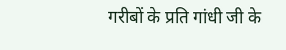गरीबों के प्रति गांधी जी के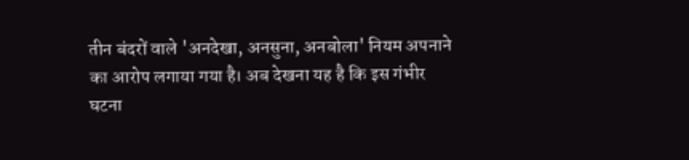तीन बंदरों वाले 'अनदेखा, अनसुना, अनबोला' नियम अपनाने का आरोप लगाया गया है। अब देखना यह है कि इस गंभीर घटना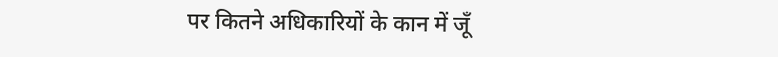पर कितने अधिकारियों के कान में जूँ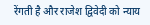रेंगती है और राजेश द्विवेदी को न्याय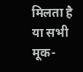मिलता है या सभी मूक-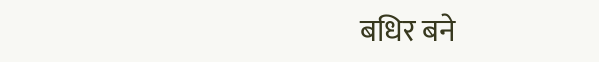बधिर बने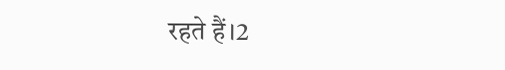रहते हैं।2